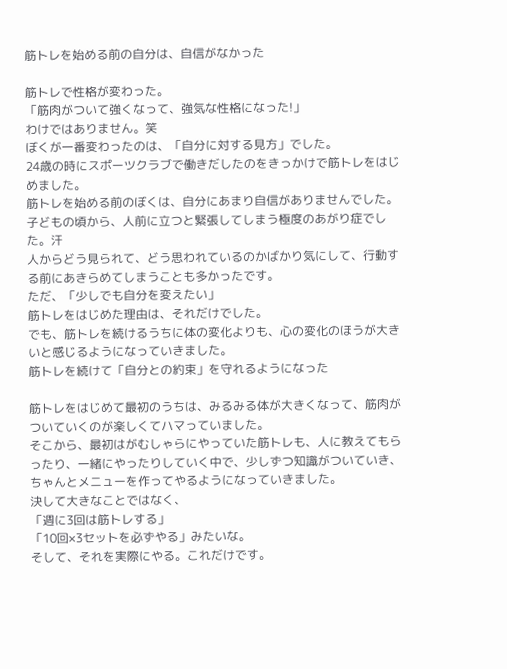筋トレを始める前の自分は、自信がなかった

筋トレで性格が変わった。
「筋肉がついて強くなって、強気な性格になった!」
わけではありません。笑
ぼくが一番変わったのは、「自分に対する見方」でした。
24歳の時にスポーツクラブで働きだしたのをきっかけで筋トレをはじめました。
筋トレを始める前のぼくは、自分にあまり自信がありませんでした。
子どもの頃から、人前に立つと緊張してしまう極度のあがり症でした。汗
人からどう見られて、どう思われているのかばかり気にして、行動する前にあきらめてしまうことも多かったです。
ただ、「少しでも自分を変えたい」
筋トレをはじめた理由は、それだけでした。
でも、筋トレを続けるうちに体の変化よりも、心の変化のほうが大きいと感じるようになっていきました。
筋トレを続けて「自分との約束」を守れるようになった

筋トレをはじめて最初のうちは、みるみる体が大きくなって、筋肉がついていくのが楽しくてハマっていました。
そこから、最初はがむしゃらにやっていた筋トレも、人に教えてもらったり、一緒にやったりしていく中で、少しずつ知識がついていき、ちゃんとメニューを作ってやるようになっていきました。
決して大きなことではなく、
「週に3回は筋トレする」
「10回×3セットを必ずやる」みたいな。
そして、それを実際にやる。これだけです。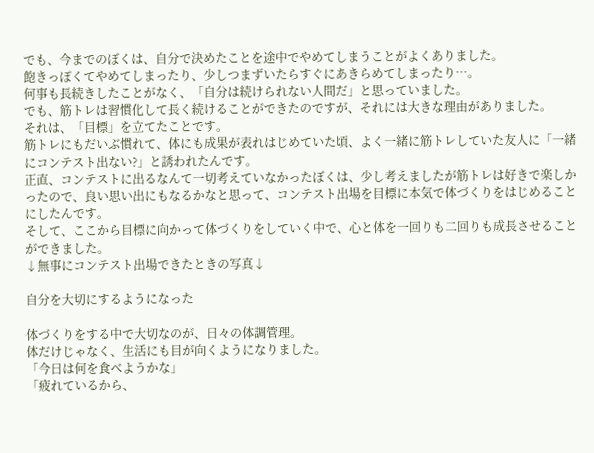でも、今までのぼくは、自分で決めたことを途中でやめてしまうことがよくありました。
飽きっぽくてやめてしまったり、少しつまずいたらすぐにあきらめてしまったり…。
何事も長続きしたことがなく、「自分は続けられない人間だ」と思っていました。
でも、筋トレは習慣化して長く続けることができたのですが、それには大きな理由がありました。
それは、「目標」を立てたことです。
筋トレにもだいぶ慣れて、体にも成果が表れはじめていた頃、よく一緒に筋トレしていた友人に「一緒にコンテスト出ない?」と誘われたんです。
正直、コンテストに出るなんて一切考えていなかったぼくは、少し考えましたが筋トレは好きで楽しかったので、良い思い出にもなるかなと思って、コンテスト出場を目標に本気で体づくりをはじめることにしたんです。
そして、ここから目標に向かって体づくりをしていく中で、心と体を一回りも二回りも成長させることができました。
↓無事にコンテスト出場できたときの写真↓

自分を大切にするようになった

体づくりをする中で大切なのが、日々の体調管理。
体だけじゃなく、生活にも目が向くようになりました。
「今日は何を食べようかな」
「疲れているから、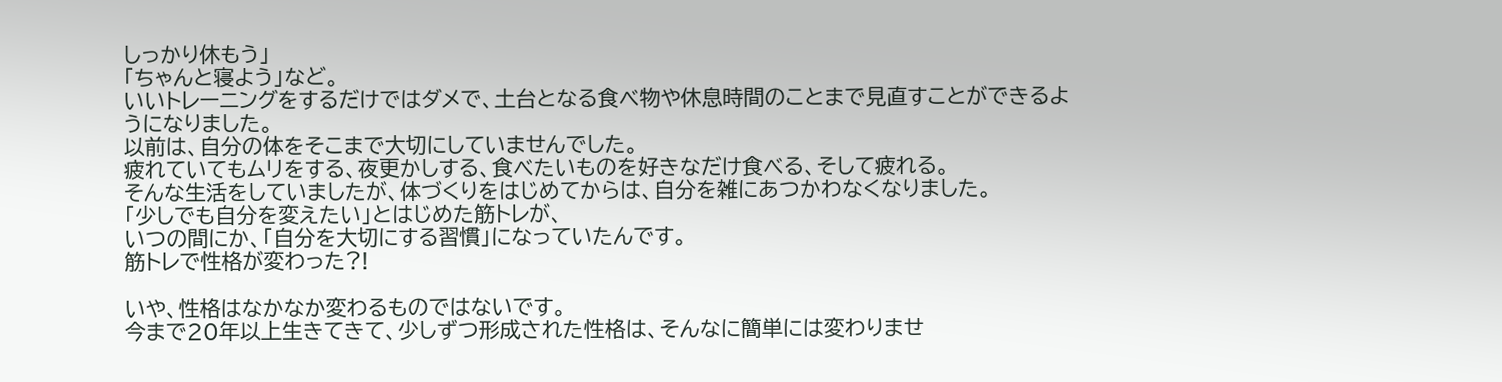しっかり休もう」
「ちゃんと寝よう」など。
いいトレーニングをするだけではダメで、土台となる食べ物や休息時間のことまで見直すことができるようになりました。
以前は、自分の体をそこまで大切にしていませんでした。
疲れていてもムリをする、夜更かしする、食べたいものを好きなだけ食べる、そして疲れる。
そんな生活をしていましたが、体づくりをはじめてからは、自分を雑にあつかわなくなりました。
「少しでも自分を変えたい」とはじめた筋トレが、
いつの間にか、「自分を大切にする習慣」になっていたんです。
筋トレで性格が変わった?!

いや、性格はなかなか変わるものではないです。
今まで20年以上生きてきて、少しずつ形成された性格は、そんなに簡単には変わりませ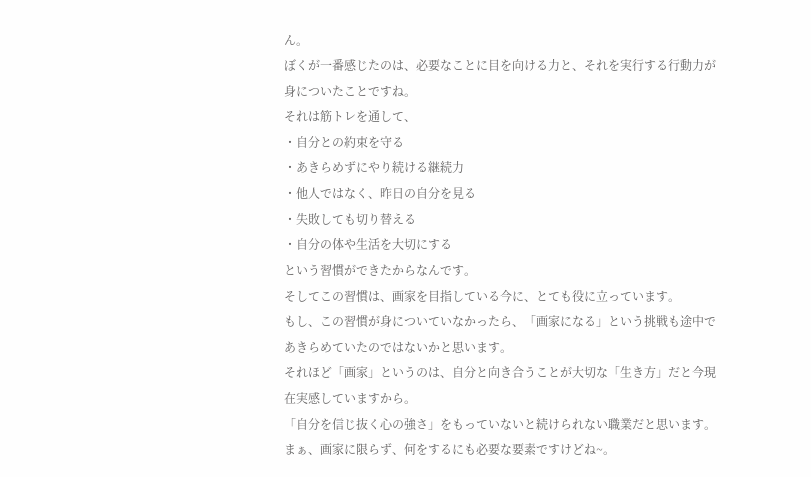ん。
ぼくが一番感じたのは、必要なことに目を向ける力と、それを実行する行動力が身についたことですね。
それは筋トレを通して、
・自分との約束を守る
・あきらめずにやり続ける継続力
・他人ではなく、昨日の自分を見る
・失敗しても切り替える
・自分の体や生活を大切にする
という習慣ができたからなんです。
そしてこの習慣は、画家を目指している今に、とても役に立っています。
もし、この習慣が身についていなかったら、「画家になる」という挑戦も途中であきらめていたのではないかと思います。
それほど「画家」というのは、自分と向き合うことが大切な「生き方」だと今現在実感していますから。
「自分を信じ抜く心の強さ」をもっていないと続けられない職業だと思います。
まぁ、画家に限らず、何をするにも必要な要素ですけどね~。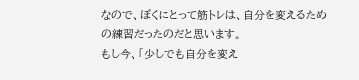なので、ぼくにとって筋トレは、自分を変えるための練習だったのだと思います。
もし今、「少しでも自分を変え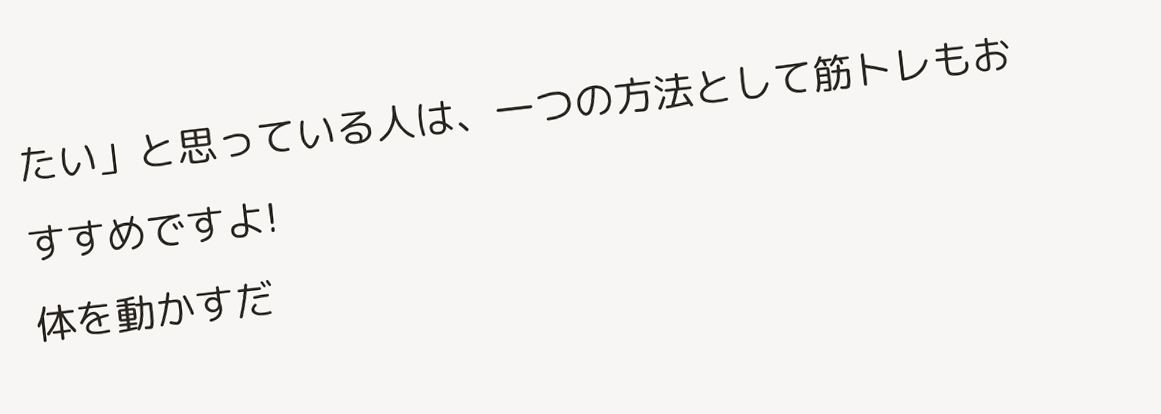たい」と思っている人は、一つの方法として筋トレもおすすめですよ!
体を動かすだ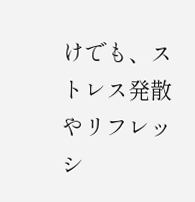けでも、ストレス発散やリフレッシ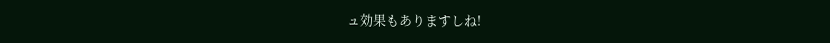ュ効果もありますしね!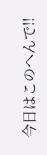今日はこのへんで!!